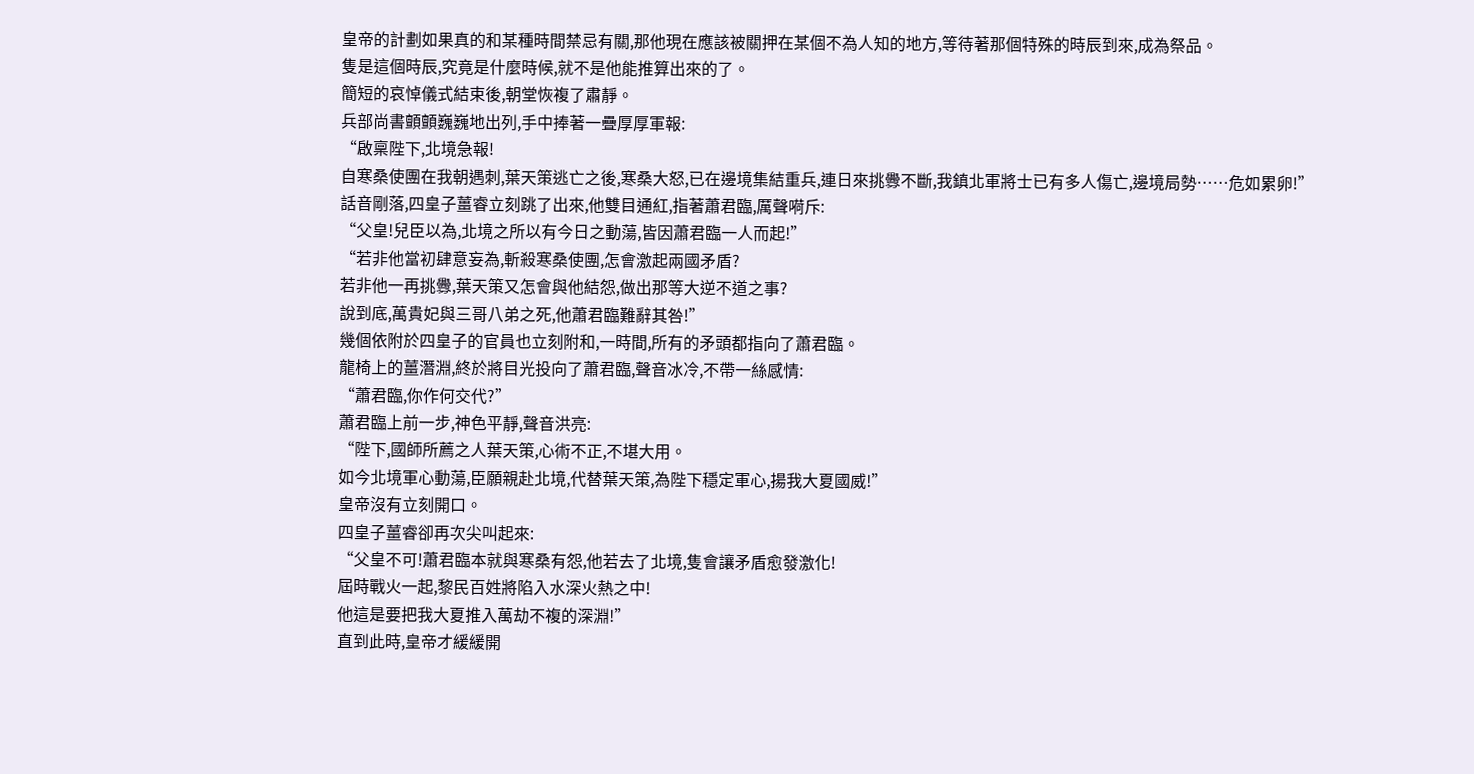皇帝的計劃如果真的和某種時間禁忌有關,那他現在應該被關押在某個不為人知的地方,等待著那個特殊的時辰到來,成為祭品。
隻是這個時辰,究竟是什麼時候,就不是他能推算出來的了。
簡短的哀悼儀式結束後,朝堂恢複了肅靜。
兵部尚書顫顫巍巍地出列,手中捧著一疊厚厚軍報:
“啟稟陛下,北境急報!
自寒桑使團在我朝遇刺,葉天策逃亡之後,寒桑大怒,已在邊境集結重兵,連日來挑釁不斷,我鎮北軍將士已有多人傷亡,邊境局勢……危如累卵!”
話音剛落,四皇子薑睿立刻跳了出來,他雙目通紅,指著蕭君臨,厲聲嗬斥:
“父皇!兒臣以為,北境之所以有今日之動蕩,皆因蕭君臨一人而起!”
“若非他當初肆意妄為,斬殺寒桑使團,怎會激起兩國矛盾?
若非他一再挑釁,葉天策又怎會與他結怨,做出那等大逆不道之事?
說到底,萬貴妃與三哥八弟之死,他蕭君臨難辭其咎!”
幾個依附於四皇子的官員也立刻附和,一時間,所有的矛頭都指向了蕭君臨。
龍椅上的薑潛淵,終於將目光投向了蕭君臨,聲音冰冷,不帶一絲感情:
“蕭君臨,你作何交代?”
蕭君臨上前一步,神色平靜,聲音洪亮:
“陛下,國師所薦之人葉天策,心術不正,不堪大用。
如今北境軍心動蕩,臣願親赴北境,代替葉天策,為陛下穩定軍心,揚我大夏國威!”
皇帝沒有立刻開口。
四皇子薑睿卻再次尖叫起來:
“父皇不可!蕭君臨本就與寒桑有怨,他若去了北境,隻會讓矛盾愈發激化!
屆時戰火一起,黎民百姓將陷入水深火熱之中!
他這是要把我大夏推入萬劫不複的深淵!”
直到此時,皇帝才緩緩開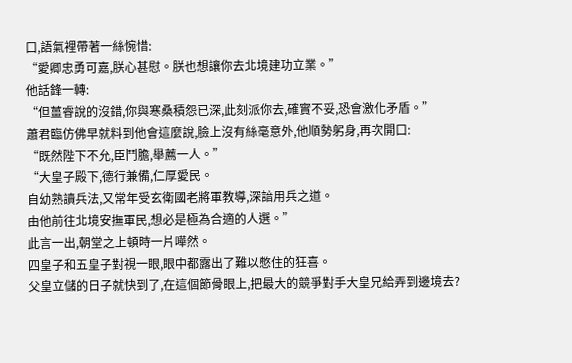口,語氣裡帶著一絲惋惜:
“愛卿忠勇可嘉,朕心甚慰。朕也想讓你去北境建功立業。”
他話鋒一轉:
“但薑睿說的沒錯,你與寒桑積怨已深,此刻派你去,確實不妥,恐會激化矛盾。”
蕭君臨仿佛早就料到他會這麼說,臉上沒有絲毫意外,他順勢躬身,再次開口:
“既然陛下不允,臣鬥膽,舉薦一人。”
“大皇子殿下,德行兼備,仁厚愛民。
自幼熟讀兵法,又常年受玄衛國老將軍教導,深諳用兵之道。
由他前往北境安撫軍民,想必是極為合適的人選。”
此言一出,朝堂之上頓時一片嘩然。
四皇子和五皇子對視一眼,眼中都露出了難以憋住的狂喜。
父皇立儲的日子就快到了,在這個節骨眼上,把最大的競爭對手大皇兄給弄到邊境去?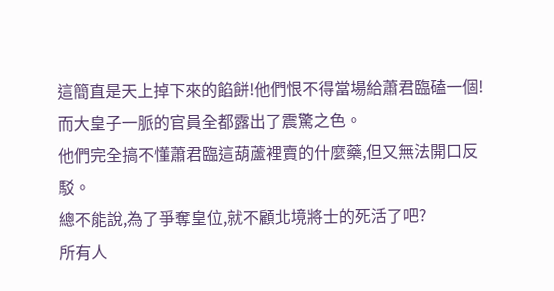這簡直是天上掉下來的餡餅!他們恨不得當場給蕭君臨磕一個!
而大皇子一脈的官員全都露出了震驚之色。
他們完全搞不懂蕭君臨這葫蘆裡賣的什麼藥,但又無法開口反駁。
總不能說,為了爭奪皇位,就不顧北境將士的死活了吧?
所有人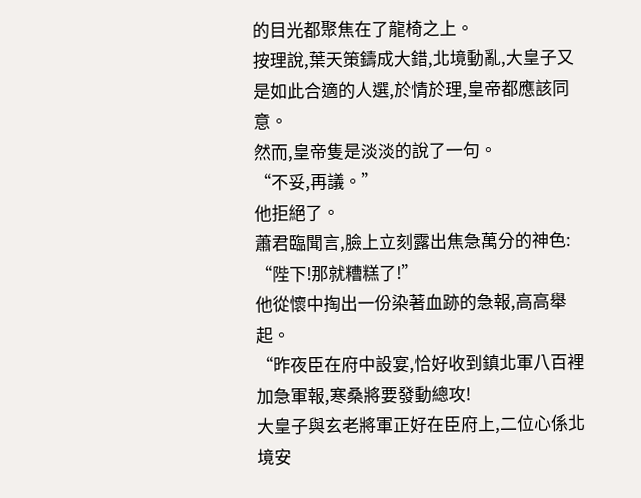的目光都聚焦在了龍椅之上。
按理說,葉天策鑄成大錯,北境動亂,大皇子又是如此合適的人選,於情於理,皇帝都應該同意。
然而,皇帝隻是淡淡的說了一句。
“不妥,再議。”
他拒絕了。
蕭君臨聞言,臉上立刻露出焦急萬分的神色:
“陛下!那就糟糕了!”
他從懷中掏出一份染著血跡的急報,高高舉起。
“昨夜臣在府中設宴,恰好收到鎮北軍八百裡加急軍報,寒桑將要發動總攻!
大皇子與玄老將軍正好在臣府上,二位心係北境安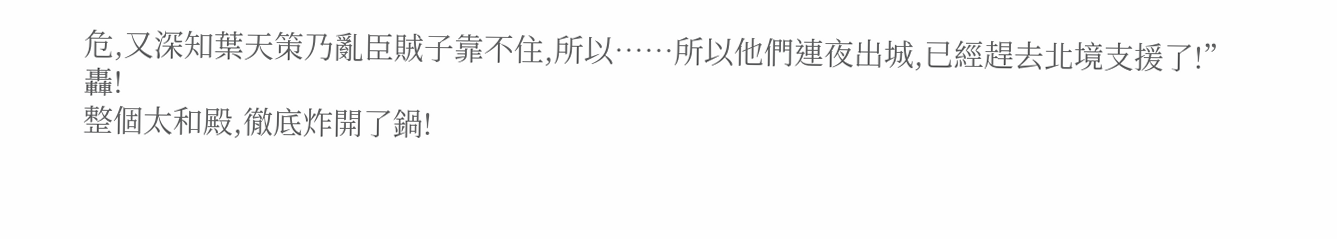危,又深知葉天策乃亂臣賊子靠不住,所以……所以他們連夜出城,已經趕去北境支援了!”
轟!
整個太和殿,徹底炸開了鍋!